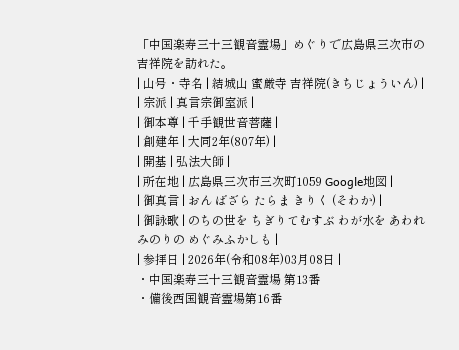「中国楽寿三十三観音霊場」めぐりで広島県三次市の吉祥院を訪れた。
| 山号・寺名 | 結城山 蜜厳寺 吉祥院(きちじょういん) |
| 宗派 | 真言宗御室派 |
| 御本尊 | 千手観世音菩薩 |
| 創建年 | 大同2年(807年) |
| 開基 | 弘法大師 |
| 所在地 | 広島県三次市三次町1059 Google地図 |
| 御真言 | おん ばざら たらま きりく (そわか) |
| 御詠歌 | のちの世を ちぎりてむすぶ わが水を あわれみのりの めぐみふかしも |
| 参拝日 | 2026年(令和08年)03月08日 |
・中国楽寿三十三観音霊場 第13番
・備後西国観音霊場第16番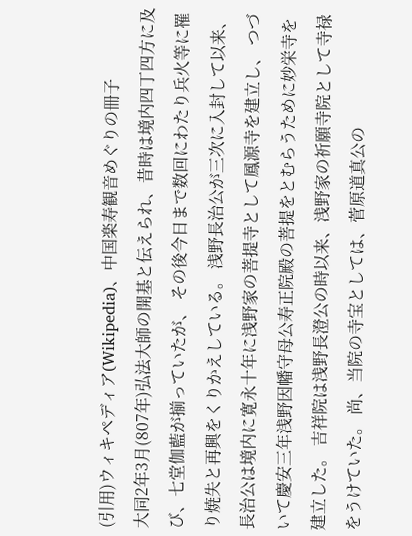(引用)ウィキペディア(Wikipedia)、中国楽寿観音めぐりの冊子
大同2年3月(807年)弘法大師の開基と伝えられ、昔時は境内四丁四方に及び、七堂伽藍が揃っていたが、 その後今日まで数回にわたり兵火等に罹り焼失と再興をくりかえしている。 浅野長治公が三次に入封して以来、長治公は境内に寛永十年に浅野家の菩提寺として鳳源寺を建立し、 つづいて慶安三年浅野因幡守母公寿正院殿の菩提をとむらうために妙栄寺を建立した。 吉祥院は浅野長澄公の時以来、浅野家の祈願寺院として寺禄をうけていた。 尚、当院の寺宝としては、菅原道真公の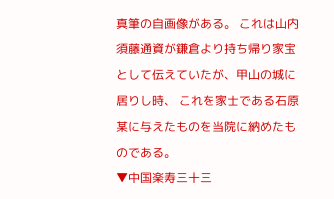真筆の自画像がある。 これは山内須藤通資が鎌倉より持ち帰り家宝として伝えていたが、甲山の城に居りし時、 これを家士である石原某に与えたものを当院に納めたものである。
▼中国楽寿三十三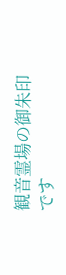観音霊場の御朱印です